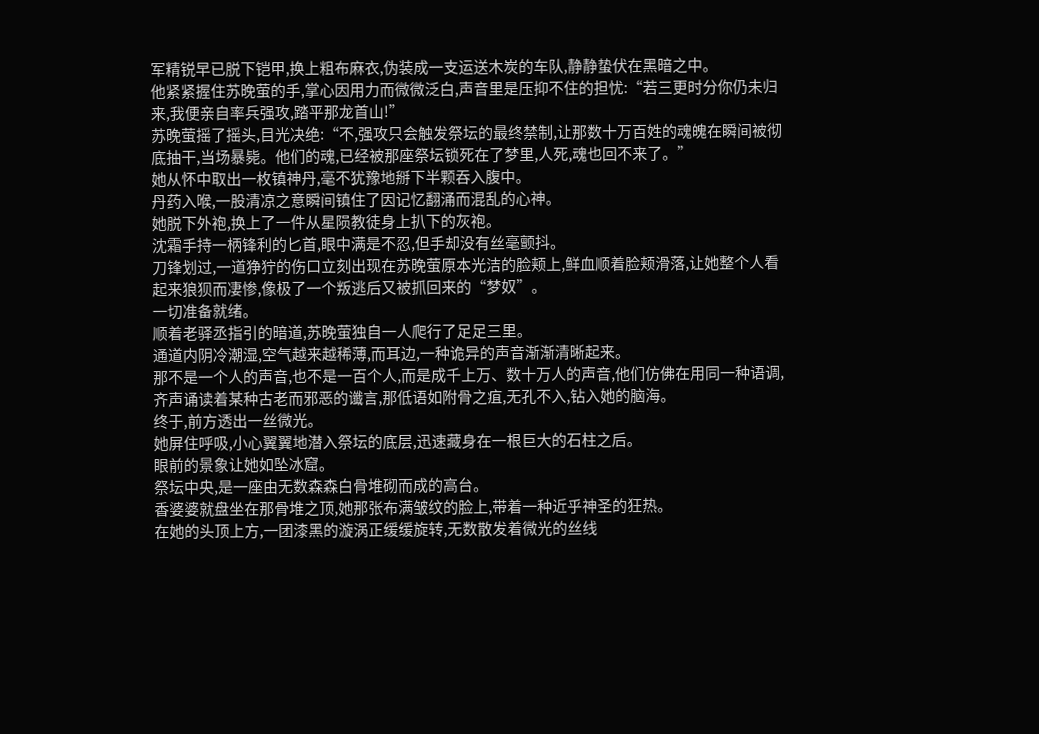军精锐早已脱下铠甲,换上粗布麻衣,伪装成一支运送木炭的车队,静静蛰伏在黑暗之中。
他紧紧握住苏晚萤的手,掌心因用力而微微泛白,声音里是压抑不住的担忧:“若三更时分你仍未归来,我便亲自率兵强攻,踏平那龙首山!”
苏晚萤摇了摇头,目光决绝:“不,强攻只会触发祭坛的最终禁制,让那数十万百姓的魂魄在瞬间被彻底抽干,当场暴毙。他们的魂,已经被那座祭坛锁死在了梦里,人死,魂也回不来了。”
她从怀中取出一枚镇神丹,毫不犹豫地掰下半颗吞入腹中。
丹药入喉,一股清凉之意瞬间镇住了因记忆翻涌而混乱的心神。
她脱下外袍,换上了一件从星陨教徒身上扒下的灰袍。
沈霜手持一柄锋利的匕首,眼中满是不忍,但手却没有丝毫颤抖。
刀锋划过,一道狰狞的伤口立刻出现在苏晚萤原本光洁的脸颊上,鲜血顺着脸颊滑落,让她整个人看起来狼狈而凄惨,像极了一个叛逃后又被抓回来的“梦奴”。
一切准备就绪。
顺着老驿丞指引的暗道,苏晚萤独自一人爬行了足足三里。
通道内阴冷潮湿,空气越来越稀薄,而耳边,一种诡异的声音渐渐清晰起来。
那不是一个人的声音,也不是一百个人,而是成千上万、数十万人的声音,他们仿佛在用同一种语调,齐声诵读着某种古老而邪恶的谶言,那低语如附骨之疽,无孔不入,钻入她的脑海。
终于,前方透出一丝微光。
她屏住呼吸,小心翼翼地潜入祭坛的底层,迅速藏身在一根巨大的石柱之后。
眼前的景象让她如坠冰窟。
祭坛中央,是一座由无数森森白骨堆砌而成的高台。
香婆婆就盘坐在那骨堆之顶,她那张布满皱纹的脸上,带着一种近乎神圣的狂热。
在她的头顶上方,一团漆黑的漩涡正缓缓旋转,无数散发着微光的丝线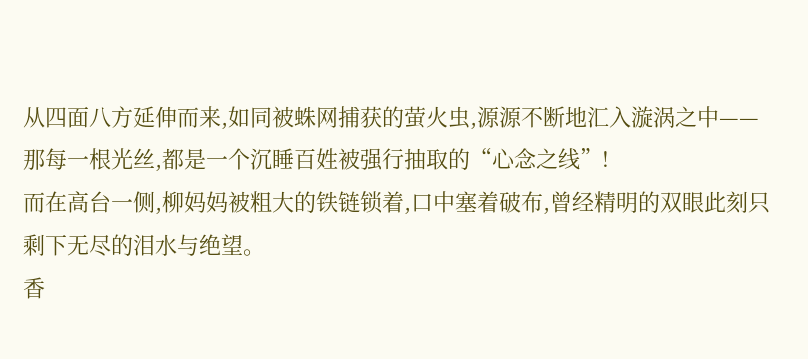从四面八方延伸而来,如同被蛛网捕获的萤火虫,源源不断地汇入漩涡之中——那每一根光丝,都是一个沉睡百姓被强行抽取的“心念之线”!
而在高台一侧,柳妈妈被粗大的铁链锁着,口中塞着破布,曾经精明的双眼此刻只剩下无尽的泪水与绝望。
香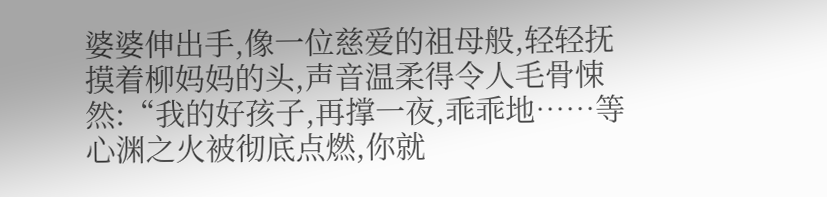婆婆伸出手,像一位慈爱的祖母般,轻轻抚摸着柳妈妈的头,声音温柔得令人毛骨悚然:“我的好孩子,再撑一夜,乖乖地……等心渊之火被彻底点燃,你就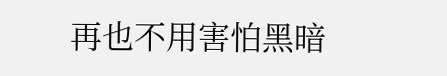再也不用害怕黑暗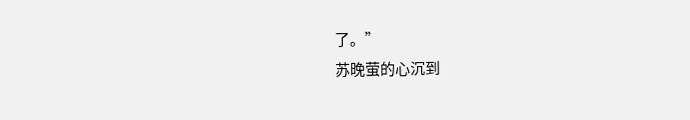了。”
苏晚萤的心沉到